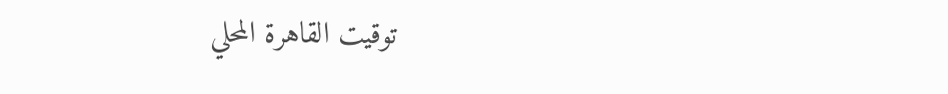توقيت القاهرة المحلي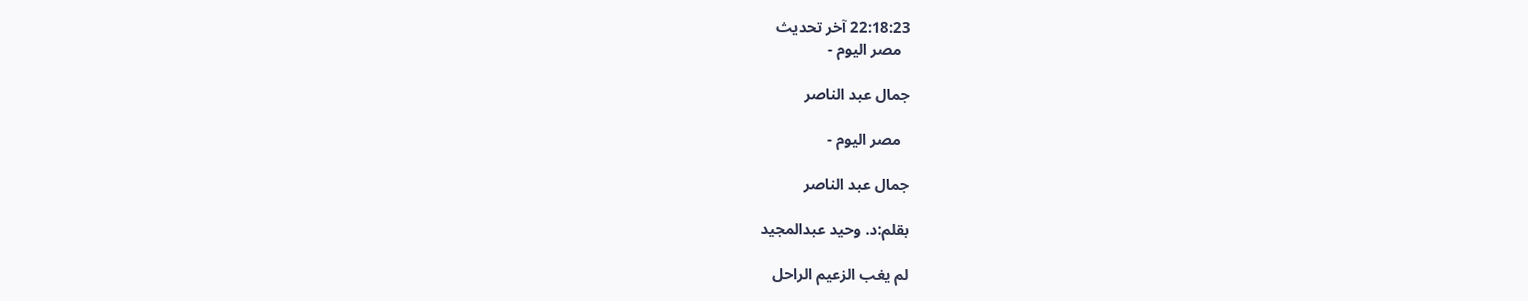22:18:23 آخر تحديث
  مصر اليوم -

جمال عبد الناصر

  مصر اليوم -

جمال عبد الناصر

بقلم:د. وحيد عبدالمجيد

لم يغب الزعيم الراحل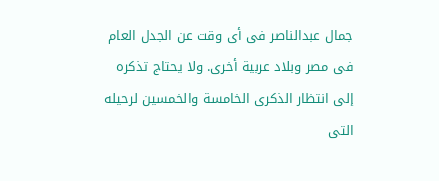جمال عبدالناصر فى أى وقت عن الجدل العام فى مصر وبلاد عربية أخرى. ولا يحتاج تذكره إلى انتظار الذكرى الخامسة والخمسين لرحيله التى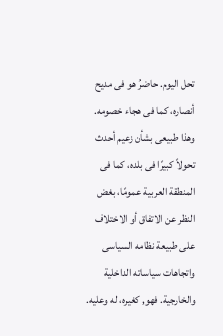تحل اليوم. حاضرُ هو فى مديح أنصاره، كما فى هجاء خصومه. وهذا طبيعى بشأن زعيم أحدث تحولاً كبيرًا فى بلده، كما فى المنطقة العربية عمومًا، بغض النظر عن الاتفاق أو الاختلاف على طبيعة نظامه السياسى واتجاهات سياساته الداخلية والخارجية. فهو, كغيره، له وعليه.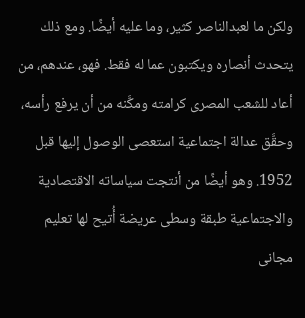ولكن ما لعبدالناصر كثير، وما عليه أيضًا. ومع ذلك يتحدث أنصاره ويكتبون عما له فقط. فهو، عندهم، من أعاد للشعب المصرى كرامته ومكَّنه من أن يرفع رأسه، وحقَّق عدالة اجتماعية استعصى الوصول إليها قبل 1952. وهو أيضًا من أنتجت سياساته الاقتصادية والاجتماعية طبقة وسطى عريضة أُتيح لها تعليم مجانى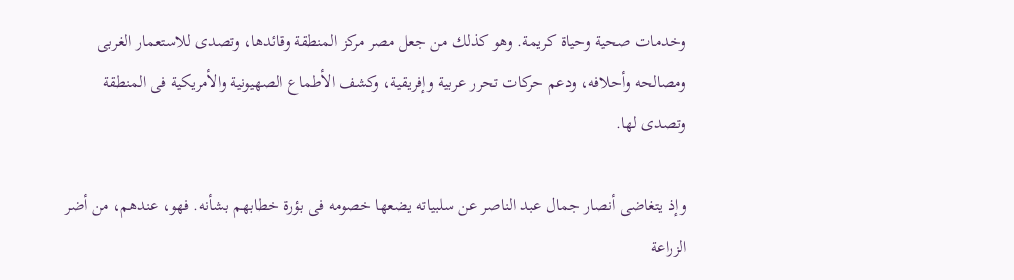وخدمات صحية وحياة كريمة. وهو كذلك من جعل مصر مركز المنطقة وقائدها، وتصدى للاستعمار الغربى ومصالحه وأحلافه، ودعم حركات تحرر عربية وإفريقية، وكشف الأطماع الصهيونية والأمريكية فى المنطقة وتصدى لها.

وإذ يتغاضى أنصار جمال عبد الناصر عن سلبياته يضعها خصومه فى بؤرة خطابهم بشأنه. فهو، عندهم، من أضر الزراعة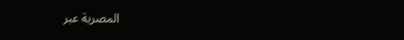المصرية عبر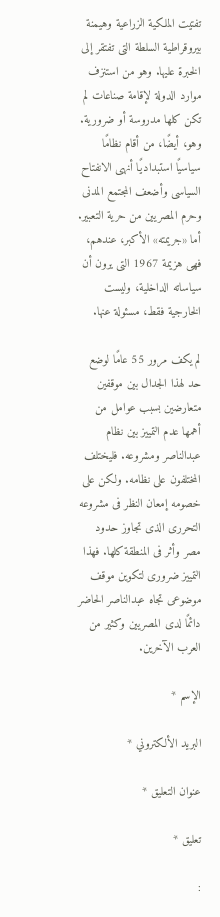تفتيت الملكية الزراعية وهيمنة بيروقراطية السلطة التى تفتقر إلى الخبرة عليها. وهو من استنزف موارد الدولة لإقامة صناعات لم تكن كلها مدروسة أو ضرورية. وهو، أيضًا، من أقام نظامًا سياسيًا استبداديًا أنهى الانفتاح السياسى وأضعف المجتمع المدنى وحرم المصريين من حرية التعبير. أما «جريمته» الأكبر، عندهم، فهى هزيمة 1967 التى يرون أن سياساته الداخلية، وليست الخارجية فقط، مسئولة عنها.

لم يكف مرور 55 عامًا لوضع حد لهذا الجدال بين موقفين متعارضين بسبب عوامل من أهمها عدم التمييز بين نظام عبدالناصر ومشروعه. فليختلف المختلفون على نظامه. ولكن على خصومه إمعان النظر فى مشروعه التحررى الذى تجاوز حدود مصر وأثر فى المنطقة كلها. فهذا التمييز ضرورى لتكوين موقف موضوعى تجاه عبدالناصر الحاضر دائمًا لدى المصريين وكثير من العرب الآخرين.

الإسم *

البريد الألكتروني *

عنوان التعليق *

تعليق *

: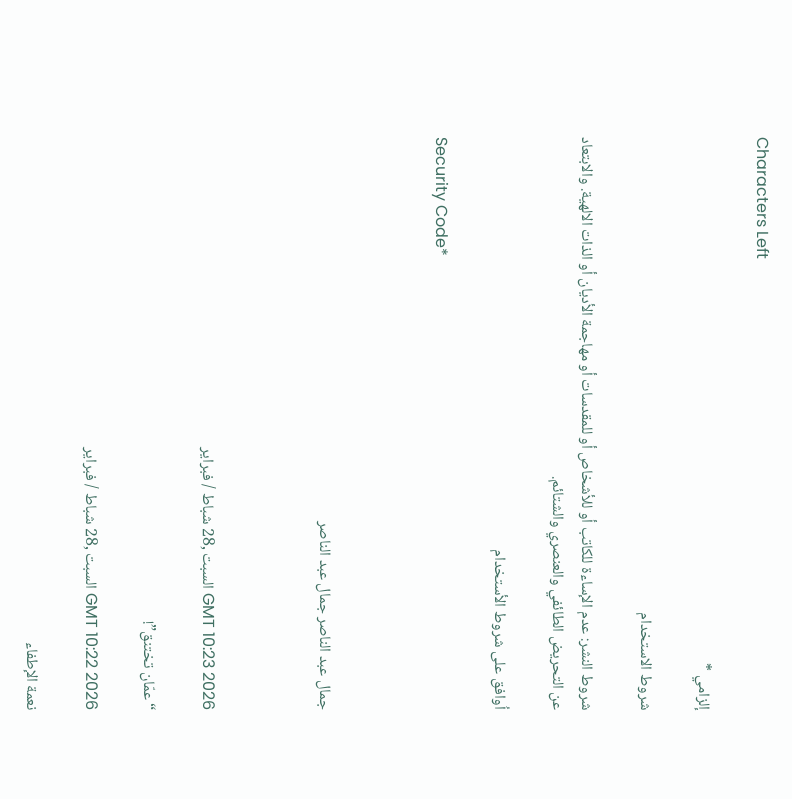Characters Left

إلزامي *

شروط الاستخدام

شروط النشر: عدم الإساءة للكاتب أو للأشخاص أو للمقدسات أو مهاجمة الأديان أو الذات الالهية. والابتعاد عن التحريض الطائفي والعنصري والشتائم.

اُوافق على شروط الأستخدام

Security Code*



جمال عبد الناصر جمال عبد الناصر



GMT 10:23 2026 السبت ,28 شباط / فبراير

“عمّان تختنق”!

GMT 10:22 2026 السبت ,28 شباط / فبراير

نعمة الإطفاء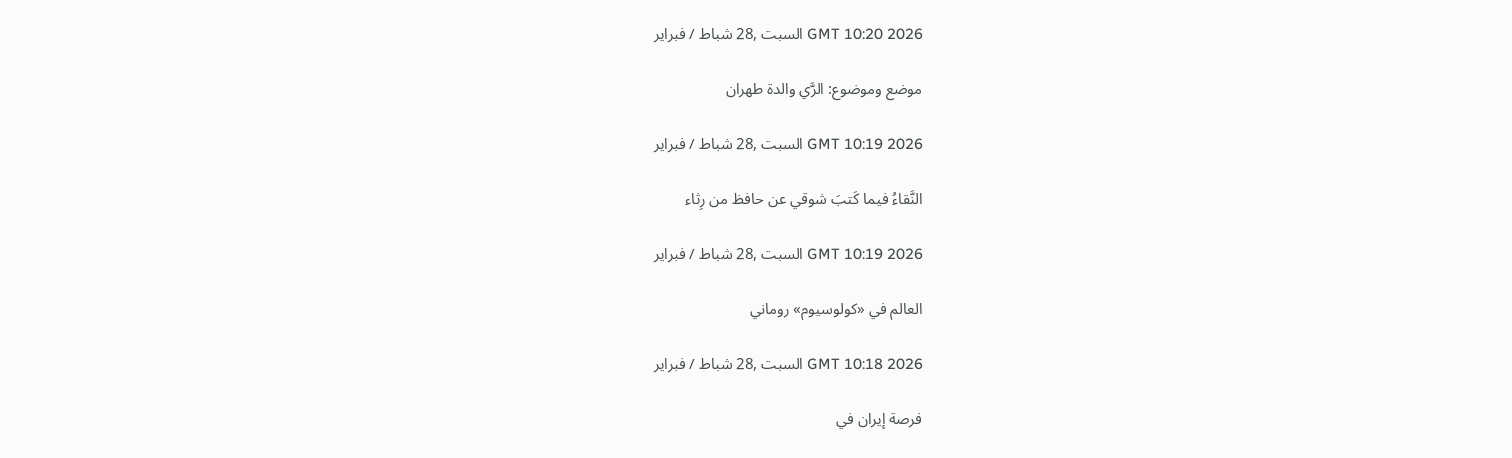GMT 10:20 2026 السبت ,28 شباط / فبراير

موضع وموضوع: الرَّي والدة طهران

GMT 10:19 2026 السبت ,28 شباط / فبراير

النَّقاءُ فيما كَتبَ شوقي عن حافظ من رِثاء

GMT 10:19 2026 السبت ,28 شباط / فبراير

العالم في «كولوسيوم» روماني

GMT 10:18 2026 السبت ,28 شباط / فبراير

فرصة إيران في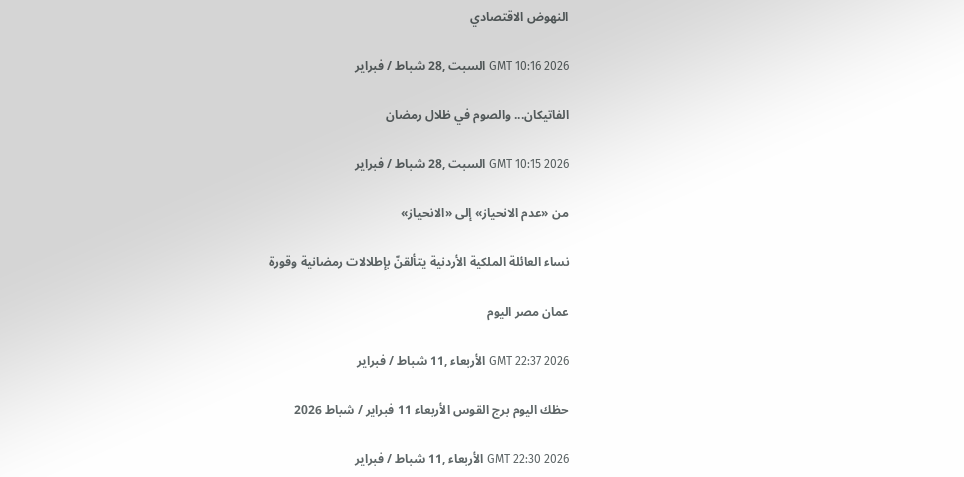النهوض الاقتصادي

GMT 10:16 2026 السبت ,28 شباط / فبراير

الفاتيكان... والصوم في ظلال رمضان

GMT 10:15 2026 السبت ,28 شباط / فبراير

من «عدم الانحياز» إلى «الانحياز»

نساء العائلة الملكية الأردنية يتألقنّ بإطلالات رمضانية وقورة

عمان مصر اليوم

GMT 22:37 2026 الأربعاء ,11 شباط / فبراير

حظك اليوم برج القوس الأربعاء 11 فبراير / شباط 2026

GMT 22:30 2026 الأربعاء ,11 شباط / فبراير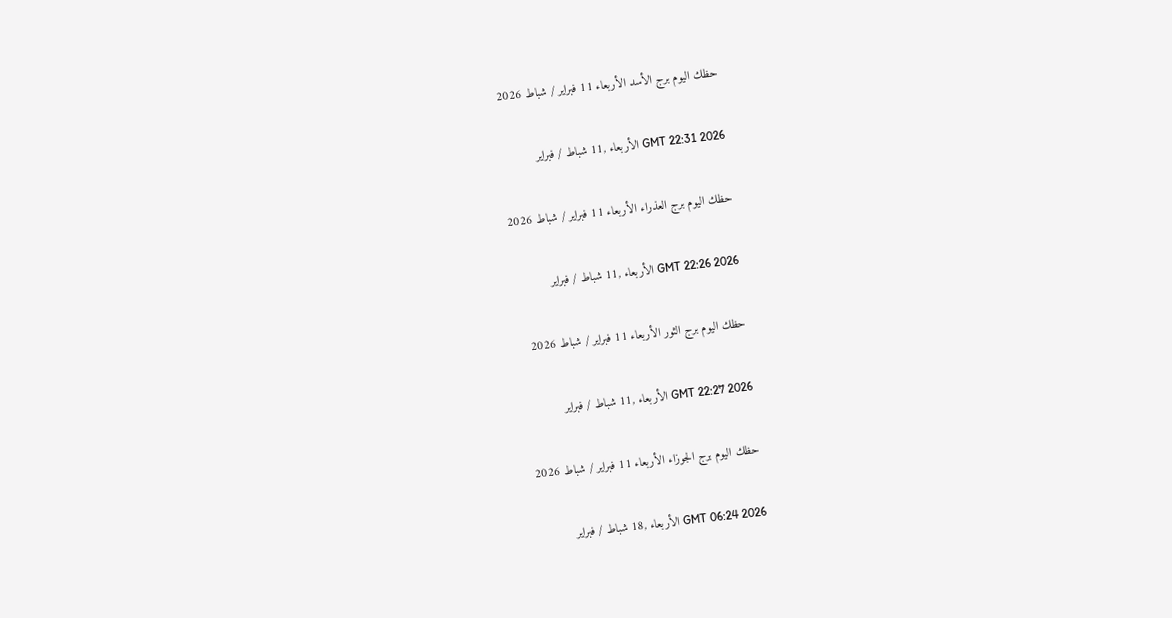حظك اليوم برج الأسد الأربعاء 11 فبراير / شباط 2026

GMT 22:31 2026 الأربعاء ,11 شباط / فبراير

حظك اليوم برج العذراء الأربعاء 11 فبراير / شباط 2026

GMT 22:26 2026 الأربعاء ,11 شباط / فبراير

حظك اليوم برج الثور الأربعاء 11 فبراير / شباط 2026

GMT 22:27 2026 الأربعاء ,11 شباط / فبراير

حظك اليوم برج الجوزاء الأربعاء 11 فبراير / شباط 2026

GMT 06:24 2026 الأربعاء ,18 شباط / فبراير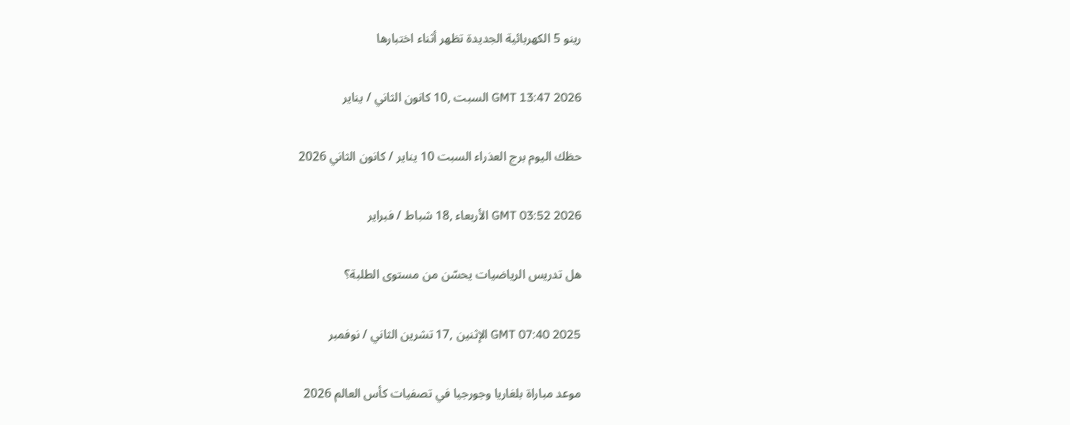رينو 5 الكهربائية الجديدة تظهر أثناء اختبارها

GMT 13:47 2026 السبت ,10 كانون الثاني / يناير

حظك اليوم برج العذراء السبت 10 يناير / كانون الثاني 2026

GMT 03:52 2026 الأربعاء ,18 شباط / فبراير

هل تدريس الرياضيات يحسّن من مستوى الطلبة؟

GMT 07:40 2025 الإثنين ,17 تشرين الثاني / نوفمبر

موعد مباراة بلغاريا وجورجيا في تصفيات كأس العالم 2026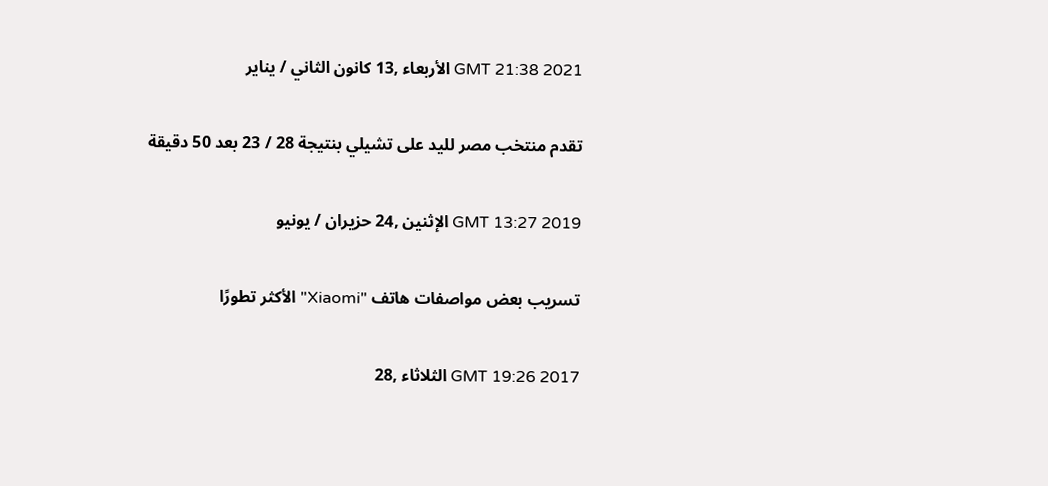GMT 21:38 2021 الأربعاء ,13 كانون الثاني / يناير

تقدم منتخب مصر لليد على تشيلي بنتيجة 28 / 23 بعد 50 دقيقة

GMT 13:27 2019 الإثنين ,24 حزيران / يونيو

تسريب بعض مواصفات هاتف "Xiaomi" الأكثر تطورًا

GMT 19:26 2017 الثلاثاء ,28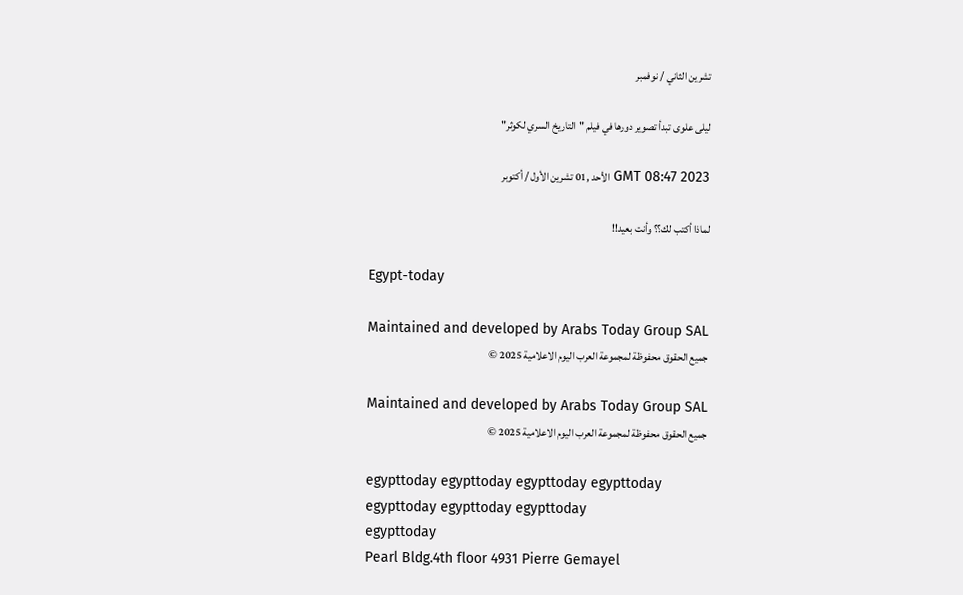تشرين الثاني / نوفمبر

ليلى علوى تبدأ تصوير دورها في فيلم "التاريخ السري لكوثر"

GMT 08:47 2023 الأحد ,01 تشرين الأول / أكتوبر

لماذا أكتب لك؟؟ وأنت بعيد!!

Egypt-today

Maintained and developed by Arabs Today Group SAL
جميع الحقوق محفوظة لمجموعة العرب اليوم الاعلامية 2025 ©

Maintained and developed by Arabs Today Group SAL
جميع الحقوق محفوظة لمجموعة العرب اليوم الاعلامية 2025 ©

egypttoday egypttoday egypttoday egypttoday
egypttoday egypttoday egypttoday
egypttoday
Pearl Bldg.4th floor 4931 Pierre Gemayel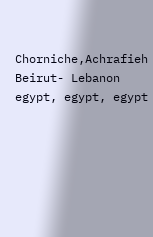Chorniche,Achrafieh Beirut- Lebanon
egypt, egypt, egypt